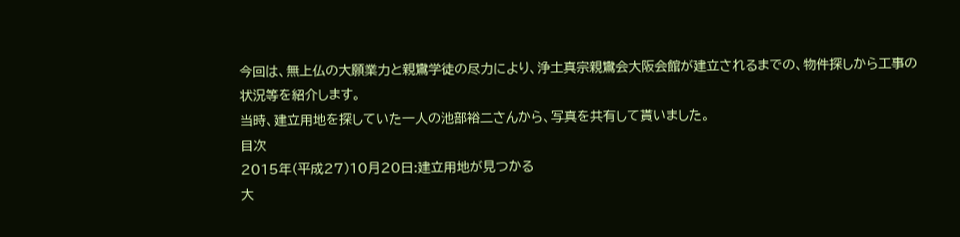今回は、無上仏の大願業力と親鸞学徒の尽力により、浄土真宗親鸞会大阪会館が建立されるまでの、物件探しから工事の状況等を紹介します。
当時、建立用地を探していた一人の池部裕二さんから、写真を共有して貰いました。
目次
2015年(平成27)10月20日:建立用地が見つかる
大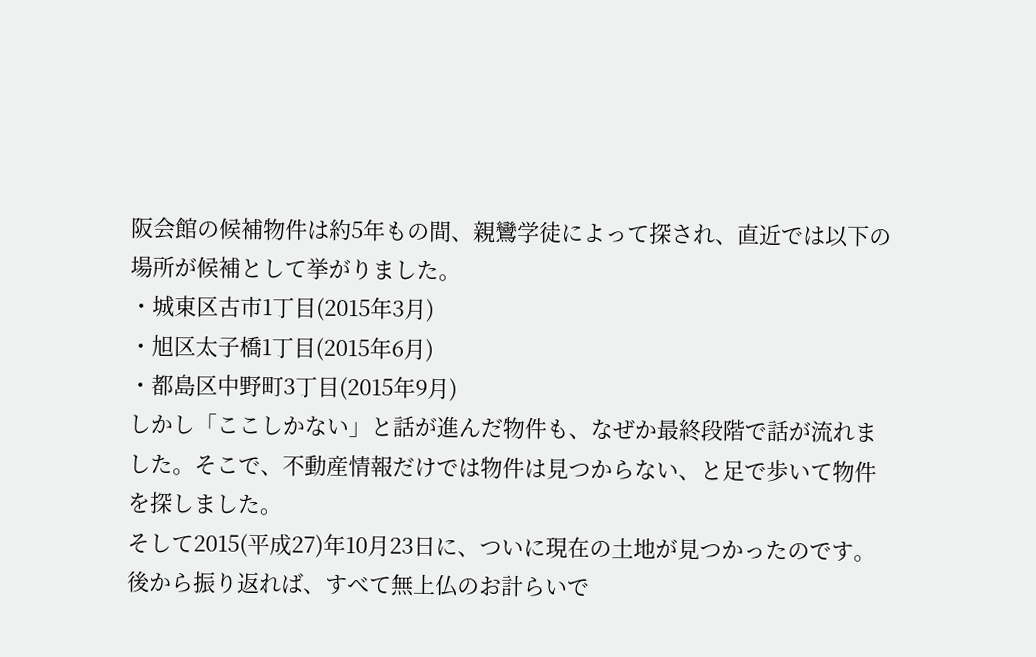阪会館の候補物件は約5年もの間、親鸞学徒によって探され、直近では以下の場所が候補として挙がりました。
・城東区古市1丁目(2015年3月)
・旭区太子橋1丁目(2015年6月)
・都島区中野町3丁目(2015年9月)
しかし「ここしかない」と話が進んだ物件も、なぜか最終段階で話が流れました。そこで、不動産情報だけでは物件は見つからない、と足で歩いて物件を探しました。
そして2015(平成27)年10月23日に、ついに現在の土地が見つかったのです。後から振り返れば、すべて無上仏のお計らいで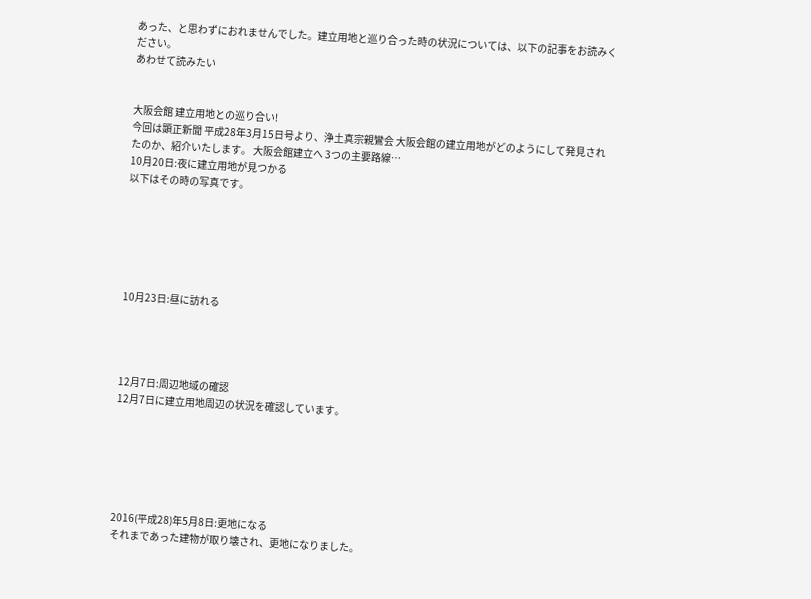あった、と思わずにおれませんでした。建立用地と巡り合った時の状況については、以下の記事をお読みください。
あわせて読みたい


大阪会館 建立用地との巡り合い!
今回は顕正新聞 平成28年3月15日号より、浄土真宗親鸞会 大阪会館の建立用地がどのようにして発見されたのか、紹介いたします。 大阪会館建立へ 3つの主要路線…
10月20日:夜に建立用地が見つかる
以下はその時の写真です。






10月23日:昼に訪れる




12月7日:周辺地域の確認
12月7日に建立用地周辺の状況を確認しています。






2016(平成28)年5月8日:更地になる
それまであった建物が取り壊され、更地になりました。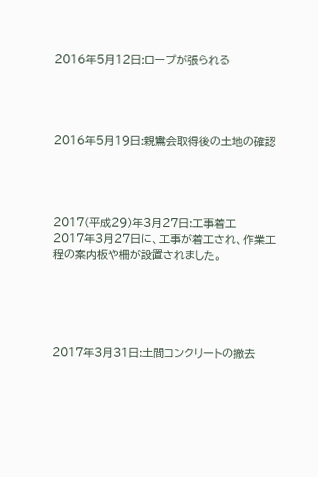2016年5月12日:ロープが張られる




2016年5月19日:親鸞会取得後の土地の確認




2017(平成29)年3月27日:工事着工
2017年3月27日に、工事が着工され、作業工程の案内板や柵が設置されました。





2017年3月31日:土間コンクリートの撤去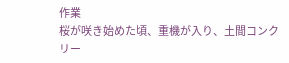作業
桜が咲き始めた頃、重機が入り、土間コンクリー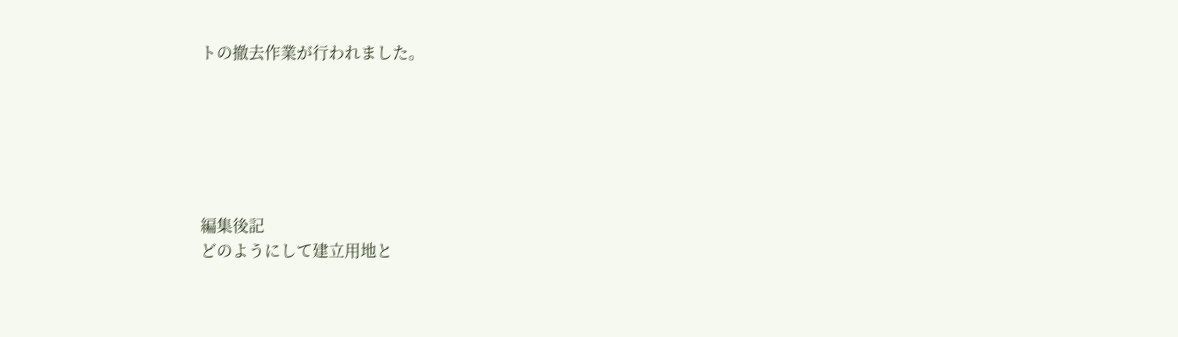トの撤去作業が行われました。






編集後記
どのようにして建立用地と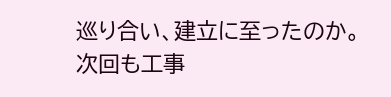巡り合い、建立に至ったのか。
次回も工事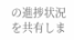の進捗状況を共有しま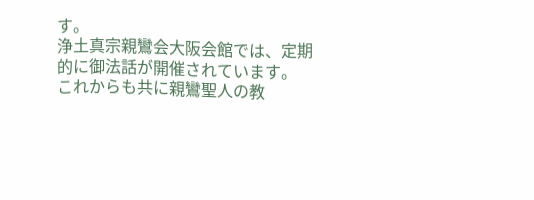す。
浄土真宗親鸞会大阪会館では、定期的に御法話が開催されています。
これからも共に親鸞聖人の教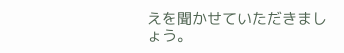えを聞かせていただきましょう。